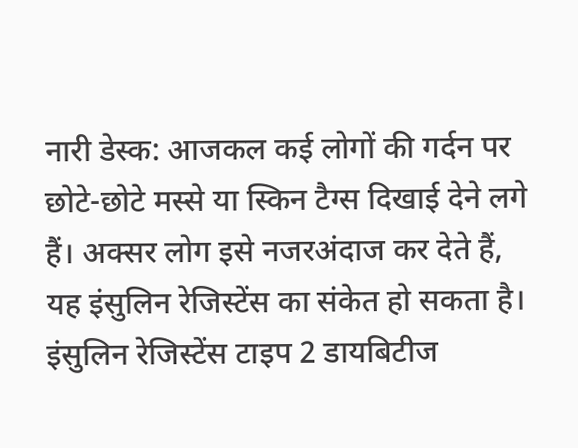नारी डेस्क: आजकल कई लोगों की गर्दन पर छोटे-छोटे मस्से या स्किन टैग्स दिखाई देने लगे हैं। अक्सर लोग इसे नजरअंदाज कर देते हैं, यह इंसुलिन रेजिस्टेंस का संकेत हो सकता है। इंसुलिन रेजिस्टेंस टाइप 2 डायबिटीज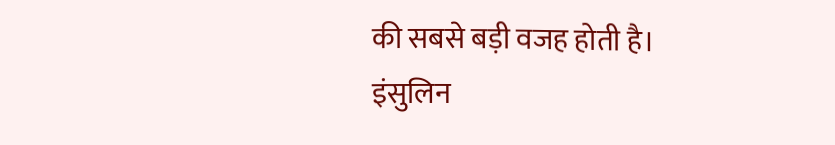की सबसे बड़ी वजह होती है।
इंसुलिन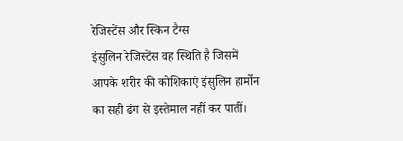रेजिस्टेंस और स्किन टैग्स
इंसुलिन रेजिस्टेंस वह स्थिति है जिसमें आपके शरीर की कोशिकाएं इंसुलिन हार्मोन का सही ढंग से इस्तेमाल नहीं कर पातीं।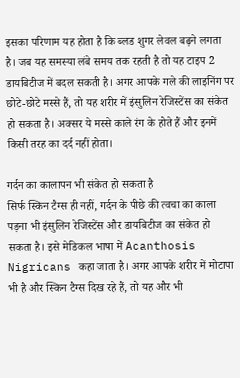इसका परिणाम यह होता है कि ब्लड शुगर लेवल बढ़ने लगता है। जब यह समस्या लंबे समय तक रहती है तो यह टाइप 2 डायबिटीज में बदल सकती है। अगर आपके गले की लाइनिंग पर छोटे-छोटे मस्से हैं, तो यह शरीर में इंसुलिन रेजिस्टेंस का संकेत हो सकता है। अक्सर ये मस्से काले रंग के होते हैं और इनमें किसी तरह का दर्द नहीं होता।

गर्दन का कालापन भी संकेत हो सकता है
सिर्फ स्किन टैग्स ही नहीं, गर्दन के पीछे की त्वचा का काला पड़ना भी इंसुलिन रेजिस्टेंस और डायबिटीज का संकेत हो सकता है। इसे मेडिकल भाषा में Acanthosis Nigricans कहा जाता है। अगर आपके शरीर में मोटापा भी है और स्किन टैग्स दिख रहे हैं, तो यह और भी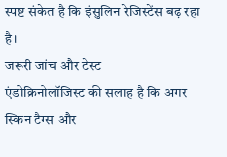स्पष्ट संकेत है कि इंसुलिन रेजिस्टेंस बढ़ रहा है।
जरूरी जांच और टेस्ट
एंडोक्रिनोलॉजिस्ट की सलाह है कि अगर स्किन टैग्स और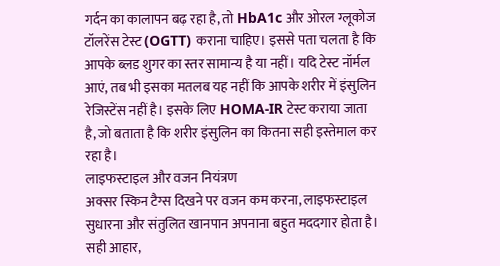गर्दन का कालापन बढ़ रहा है, तो HbA1c और ओरल ग्लूकोज टॉलरेंस टेस्ट (OGTT) कराना चाहिए। इससे पता चलता है कि आपके ब्लड शुगर का स्तर सामान्य है या नहीं। यदि टेस्ट नॉर्मल आएं, तब भी इसका मतलब यह नहीं कि आपके शरीर में इंसुलिन रेजिस्टेंस नहीं है। इसके लिए HOMA-IR टेस्ट कराया जाता है, जो बताता है कि शरीर इंसुलिन का कितना सही इस्तेमाल कर रहा है।
लाइफस्टाइल और वजन नियंत्रण
अक्सर स्किन टैग्स दिखने पर वजन कम करना, लाइफस्टाइल सुधारना और संतुलित खानपान अपनाना बहुत मददगार होता है। सही आहार,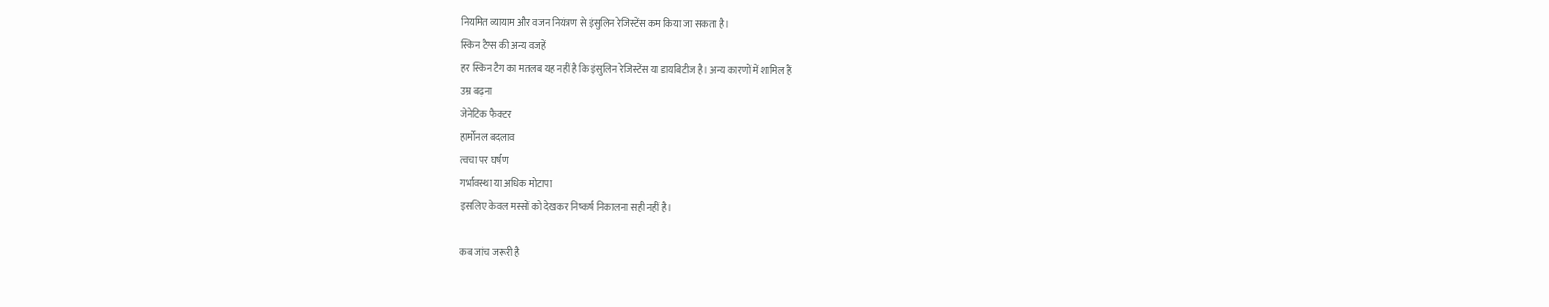नियमित व्यायाम और वजन नियंत्रण से इंसुलिन रेजिस्टेंस कम किया जा सकता है।
स्किन टैग्स की अन्य वजहें
हर स्किन टैग का मतलब यह नहीं है कि इंसुलिन रेजिस्टेंस या डायबिटीज है। अन्य कारणों में शामिल हैं
उम्र बढ़ना
जेनेटिक फैक्टर
हार्मोनल बदलाव
त्वचा पर घर्षण
गर्भावस्था या अधिक मोटापा
इसलिए केवल मस्सों को देखकर निष्कर्ष निकालना सही नहीं है।

कब जांच जरूरी है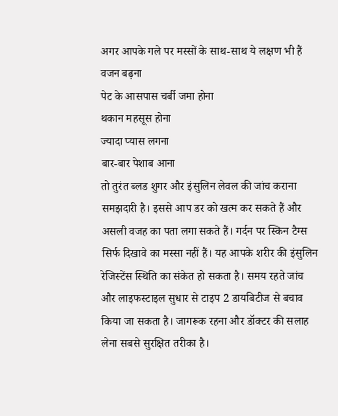अगर आपके गले पर मस्सों के साथ-साथ ये लक्षण भी हैं
वजन बढ़ना
पेट के आसपास चर्बी जमा होना
थकान महसूस होना
ज्यादा प्यास लगना
बार-बार पेशाब आना
तो तुरंत ब्लड शुगर और इंसुलिन लेवल की जांच कराना समझदारी है। इससे आप डर को खत्म कर सकते हैं और असली वजह का पता लगा सकते हैं। गर्दन पर स्किन टैग्स सिर्फ दिखावे का मस्सा नहीं हैं। यह आपके शरीर की इंसुलिन रेजिस्टेंस स्थिति का संकेत हो सकता है। समय रहते जांच और लाइफस्टाइल सुधार से टाइप 2 डायबिटीज से बचाव किया जा सकता है। जागरूक रहना और डॉक्टर की सलाह लेना सबसे सुरक्षित तरीका है।